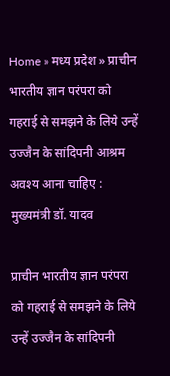Home » मध्य प्रदेश » प्राचीन भारतीय ज्ञान परंपरा को गहराई से समझने के लिये उन्हें उज्जैन के सांदिपनी आश्रम अवश्य आना चाहिए : मुख्यमंत्री डॉ. यादव

प्राचीन भारतीय ज्ञान परंपरा को गहराई से समझने के लिये उन्हें उज्जैन के सांदिपनी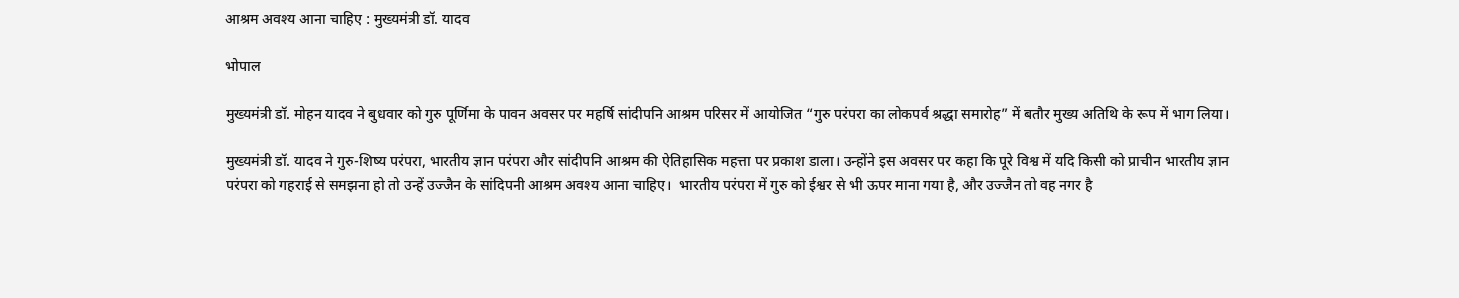आश्रम अवश्य आना चाहिए : मुख्यमंत्री डॉ. यादव

भोपाल

मुख्यमंत्री डॉ. मोहन यादव ने बुधवार को गुरु पूर्णिमा के पावन अवसर पर महर्षि सांदीपनि आश्रम परिसर में आयोजित “गुरु परंपरा का लोकपर्व श्रद्धा समारोह” में बतौर मुख्य अतिथि के रूप में भाग लिया।

मुख्यमंत्री डॉ. यादव ने गुरु-शिष्य परंपरा, भारतीय ज्ञान परंपरा और सांदीपनि आश्रम की ऐतिहासिक महत्ता पर प्रकाश डाला। उन्होंने इस अवसर पर कहा कि पूरे विश्व में यदि किसी को प्राचीन भारतीय ज्ञान परंपरा को गहराई से समझना हो तो उन्हें उज्जैन के सांदिपनी आश्रम अवश्य आना चाहिए।  भारतीय परंपरा में गुरु को ईश्वर से भी ऊपर माना गया है, और उज्जैन तो वह नगर है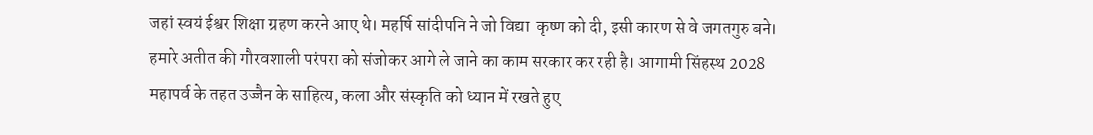जहां स्वयं ईश्वर शिक्षा ग्रहण करने आए थे। महर्षि सांदीपनि ने जो विद्या  कृष्ण को दी, इसी कारण से वे जगतगुरु बने। हमारे अतीत की गौरवशाली परंपरा को संजोकर आगे ले जाने का काम सरकार कर रही है। आगामी सिंहस्थ 2028 महापर्व के तहत उज्जैन के साहित्य, कला और संस्कृति को ध्यान में रखते हुए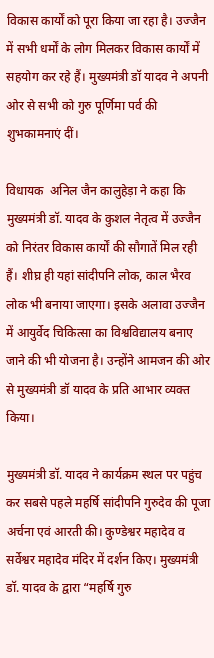विकास कार्यों को पूरा किया जा रहा है। उज्जैन में सभी धर्मों के लोग मिलकर विकास कार्यों में सहयोग कर रहे हैं। मुख्यमंत्री डॉ यादव ने अपनी ओर से सभी को गुरु पूर्णिमा पर्व की शुभकामनाएं दीं।

विधायक  अनिल जैन कालुहेड़ा ने कहा कि मुख्यमंत्री डॉ. यादव के कुशल नेतृत्व में उज्जैन को निरंतर विकास कार्यों की सौगातें मिल रही हैं। शीघ्र ही यहां सांदीपनि लोक, काल भैरव लोक भी बनाया जाएगा। इसके अलावा उज्जैन में आयुर्वेद चिकित्सा का विश्वविद्यालय बनाए जाने की भी योजना है। उन्होंने आमजन की ओर से मुख्यमंत्री डॉ यादव के प्रति आभार व्यक्त किया।

मुख्यमंत्री डॉ. यादव ने कार्यक्रम स्थल पर पहुंच कर सबसे पहले महर्षि सांदीपनि गुरुदेव की पूजा अर्चना एवं आरती की। कुण्डेश्वर महादेव व सर्वेश्वर महादेव मंदिर में दर्शन किए। मुख्यमंत्री डॉ. यादव के द्वारा “महर्षि गुरु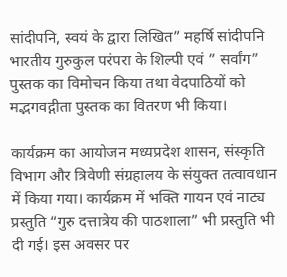सांदीपनि, स्वयं के द्वारा लिखित” महर्षि सांदीपनि भारतीय गुरुकुल परंपरा के शिल्पी एवं ” सर्वांग” पुस्तक का विमोचन किया तथा वेदपाठियों को मद्भगवद्गीता पुस्तक का वितरण भी किया।

कार्यक्रम का आयोजन मध्यप्रदेश शासन, संस्कृति विभाग और त्रिवेणी संग्रहालय के संयुक्त तत्वावधान में किया गया। कार्यक्रम में भक्ति गायन एवं नाट्य प्रस्तुति “गुरु दत्तात्रेय की पाठशाला” भी प्रस्तुति भी दी गई। इस अवसर पर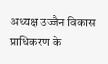अध्यक्ष उज्जैन विकास प्राधिकरण के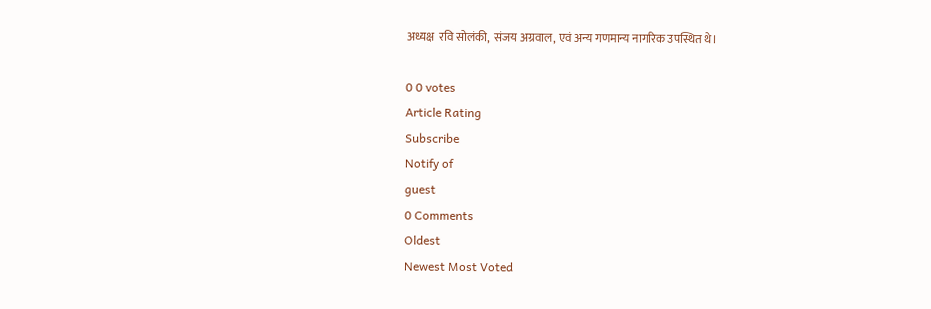अध्यक्ष  रवि सोलंकी,  संजय अग्रवाल, एवं अन्य गणमान्य नागरिक उपस्थित थे।

0 0 votes
Article Rating
Subscribe
Notify of
guest
0 Comments
Oldest
Newest Most Voted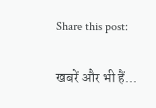Share this post:

खबरें और भी हैं...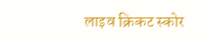लाइव क्रिकट स्कोर